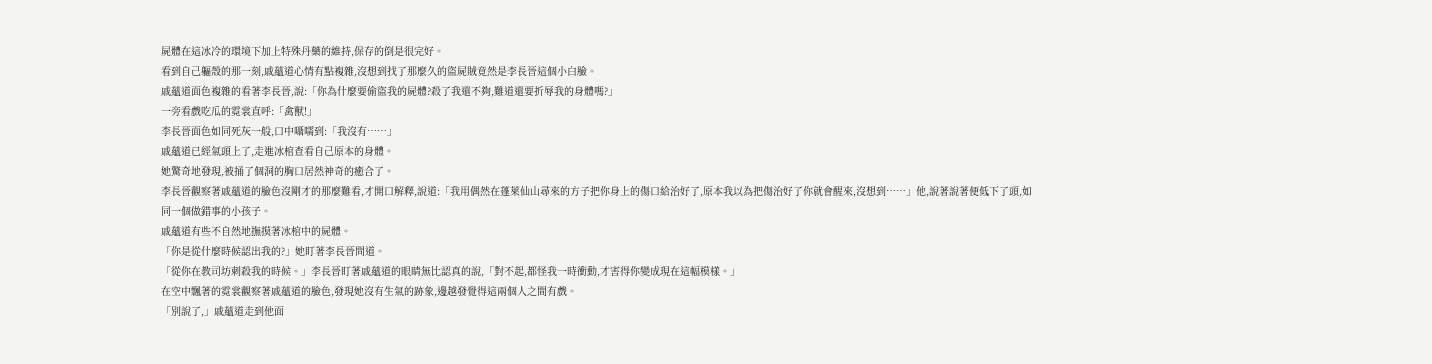屍體在這冰冷的環境下加上特殊丹藥的維持,保存的倒是很完好。
看到自己軀殼的那一刻,戚蘊道心情有點複雜,沒想到找了那麼久的盜屍賊竟然是李長晉這個小白臉。
戚蘊道面色複雜的看著李長晉,說:「你為什麼要偷盜我的屍體?殺了我還不夠,難道還要折辱我的身體嗎?」
一旁看戲吃瓜的霓裳直呼:「禽獸!」
李長晉面色如同死灰一般,口中囁嚅到:「我沒有……」
戚蘊道已經氣頭上了,走進冰棺查看自己原本的身體。
她驚奇地發現,被捅了個洞的胸口居然神奇的癒合了。
李長晉觀察著戚蘊道的臉色沒剛才的那麼難看,才開口解釋,說道:「我用偶然在蓬萊仙山尋來的方子把你身上的傷口給治好了,原本我以為把傷治好了你就會醒來,沒想到……」他,說著說著便低下了頭,如同一個做錯事的小孩子。
戚蘊道有些不自然地撫摸著冰棺中的屍體。
「你是從什麼時候認出我的?」她盯著李長晉問道。
「從你在教司坊刺殺我的時候。」李長晉盯著戚蘊道的眼睛無比認真的說,「對不起,都怪我一時衝動,才害得你變成現在這幅模樣。」
在空中飄著的霓裳觀察著戚蘊道的臉色,發現她沒有生氣的跡象,邊越發覺得這兩個人之間有戲。
「別說了,」戚蘊道走到他面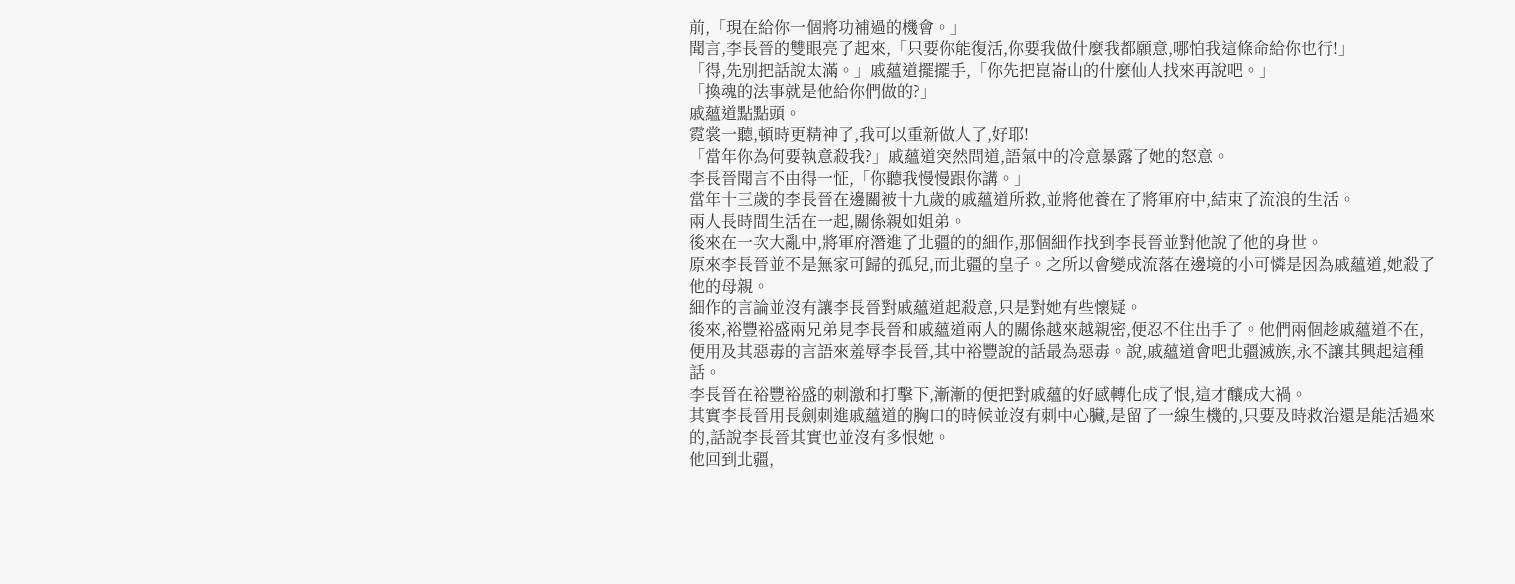前,「現在給你一個將功補過的機會。」
聞言,李長晉的雙眼亮了起來,「只要你能復活,你要我做什麼我都願意,哪怕我這條命給你也行!」
「得,先別把話說太滿。」戚蘊道擺擺手,「你先把崑崙山的什麼仙人找來再說吧。」
「換魂的法事就是他給你們做的?」
戚蘊道點點頭。
霓裳一聽,頓時更精神了,我可以重新做人了,好耶!
「當年你為何要執意殺我?」戚蘊道突然問道,語氣中的冷意暴露了她的怒意。
李長晉聞言不由得一怔,「你聽我慢慢跟你講。」
當年十三歲的李長晉在邊關被十九歲的戚蘊道所救,並將他養在了將軍府中,結束了流浪的生活。
兩人長時間生活在一起,關係親如姐弟。
後來在一次大亂中,將軍府潛進了北疆的的細作,那個細作找到李長晉並對他說了他的身世。
原來李長晉並不是無家可歸的孤兒,而北疆的皇子。之所以會變成流落在邊境的小可憐是因為戚蘊道,她殺了他的母親。
細作的言論並沒有讓李長晉對戚蘊道起殺意,只是對她有些懷疑。
後來,裕豐裕盛兩兄弟見李長晉和戚蘊道兩人的關係越來越親密,便忍不住出手了。他們兩個趁戚蘊道不在,便用及其惡毒的言語來羞辱李長晉,其中裕豐說的話最為惡毒。說,戚蘊道會吧北疆滅族,永不讓其興起這種話。
李長晉在裕豐裕盛的刺激和打擊下,漸漸的便把對戚蘊的好感轉化成了恨,這才釀成大禍。
其實李長晉用長劍刺進戚蘊道的胸口的時候並沒有刺中心臟,是留了一線生機的,只要及時救治還是能活過來的,話說李長晉其實也並沒有多恨她。
他回到北疆,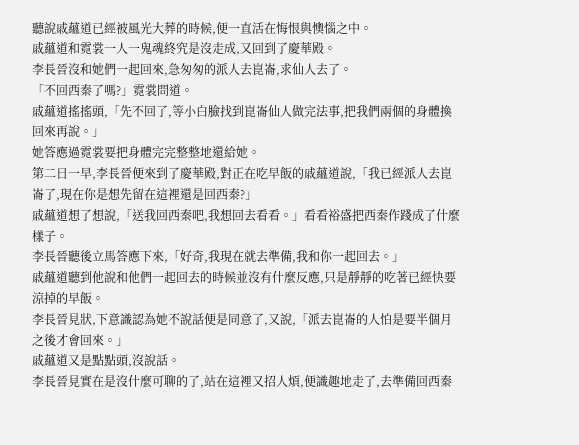聽說戚蘊道已經被風光大葬的時候,便一直活在悔恨與懊惱之中。
戚蘊道和霓裳一人一鬼魂終究是沒走成,又回到了慶華殿。
李長晉沒和她們一起回來,急匆匆的派人去崑崙,求仙人去了。
「不回西秦了嗎?」霓裳問道。
戚蘊道搖搖頭,「先不回了,等小白臉找到崑崙仙人做完法事,把我們兩個的身體換回來再說。」
她答應過霓裳要把身體完完整整地還給她。
第二日一早,李長晉便來到了慶華殿,對正在吃早飯的戚蘊道說,「我已經派人去崑崙了,現在你是想先留在這裡還是回西秦?」
戚蘊道想了想說,「送我回西秦吧,我想回去看看。」看看裕盛把西秦作踐成了什麼樣子。
李長晉聽後立馬答應下來,「好奇,我現在就去準備,我和你一起回去。」
戚蘊道聽到他說和他們一起回去的時候並沒有什麼反應,只是靜靜的吃著已經快要涼掉的早飯。
李長晉見狀,下意識認為她不說話便是同意了,又說,「派去崑崙的人怕是要半個月之後才會回來。」
戚蘊道又是點點頭,沒說話。
李長晉見實在是沒什麼可聊的了,站在這裡又招人煩,便識趣地走了,去準備回西秦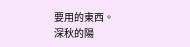要用的東西。
深秋的陽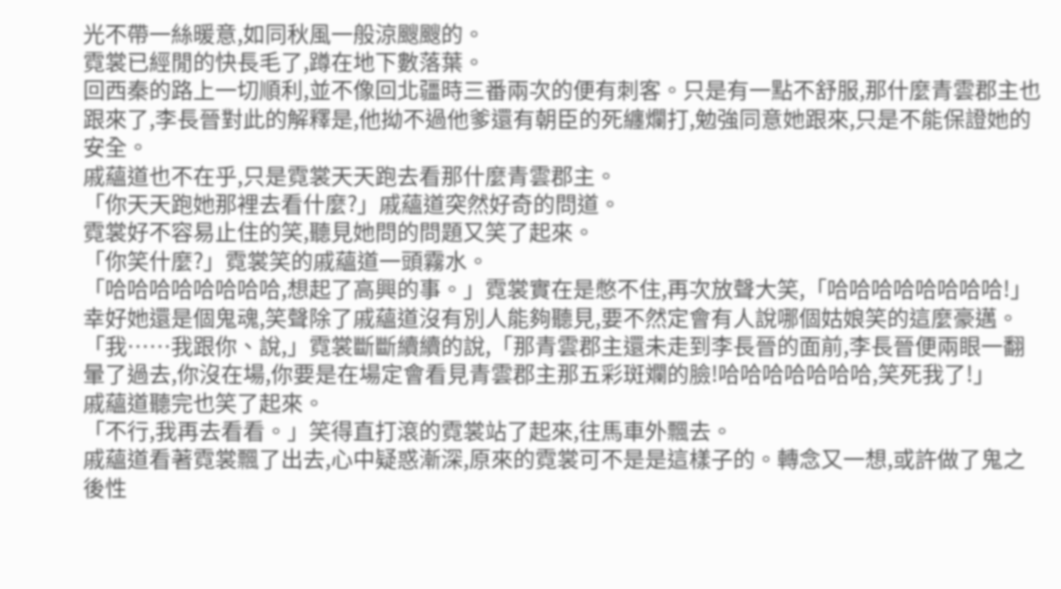光不帶一絲暖意,如同秋風一般涼颼颼的。
霓裳已經閒的快長毛了,蹲在地下數落葉。
回西秦的路上一切順利,並不像回北疆時三番兩次的便有刺客。只是有一點不舒服,那什麼青雲郡主也跟來了,李長晉對此的解釋是,他拗不過他爹還有朝臣的死纏爛打,勉強同意她跟來,只是不能保證她的安全。
戚蘊道也不在乎,只是霓裳天天跑去看那什麼青雲郡主。
「你天天跑她那裡去看什麼?」戚蘊道突然好奇的問道。
霓裳好不容易止住的笑,聽見她問的問題又笑了起來。
「你笑什麼?」霓裳笑的戚蘊道一頭霧水。
「哈哈哈哈哈哈哈哈,想起了高興的事。」霓裳實在是憋不住,再次放聲大笑,「哈哈哈哈哈哈哈哈!」
幸好她還是個鬼魂,笑聲除了戚蘊道沒有別人能夠聽見,要不然定會有人說哪個姑娘笑的這麼豪邁。
「我……我跟你、說,」霓裳斷斷續續的說,「那青雲郡主還未走到李長晉的面前,李長晉便兩眼一翻暈了過去,你沒在場,你要是在場定會看見青雲郡主那五彩斑斕的臉!哈哈哈哈哈哈哈,笑死我了!」
戚蘊道聽完也笑了起來。
「不行,我再去看看。」笑得直打滾的霓裳站了起來,往馬車外飄去。
戚蘊道看著霓裳飄了出去,心中疑惑漸深,原來的霓裳可不是是這樣子的。轉念又一想,或許做了鬼之後性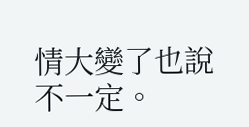情大變了也說不一定。